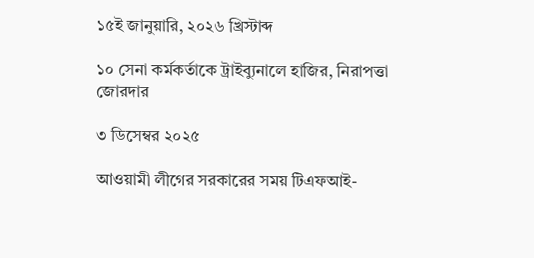১৫ই জানুয়ারি, ২০২৬ খ্রিস্টাব্দ

১০ সেনা কর্মকর্তাকে ট্রাইব্যুনালে হাজির, নিরাপত্তা জোরদার

৩ ডিসেম্বর ২০২৫

আওয়ামী লীগের সরকারের সময় টিএফআই-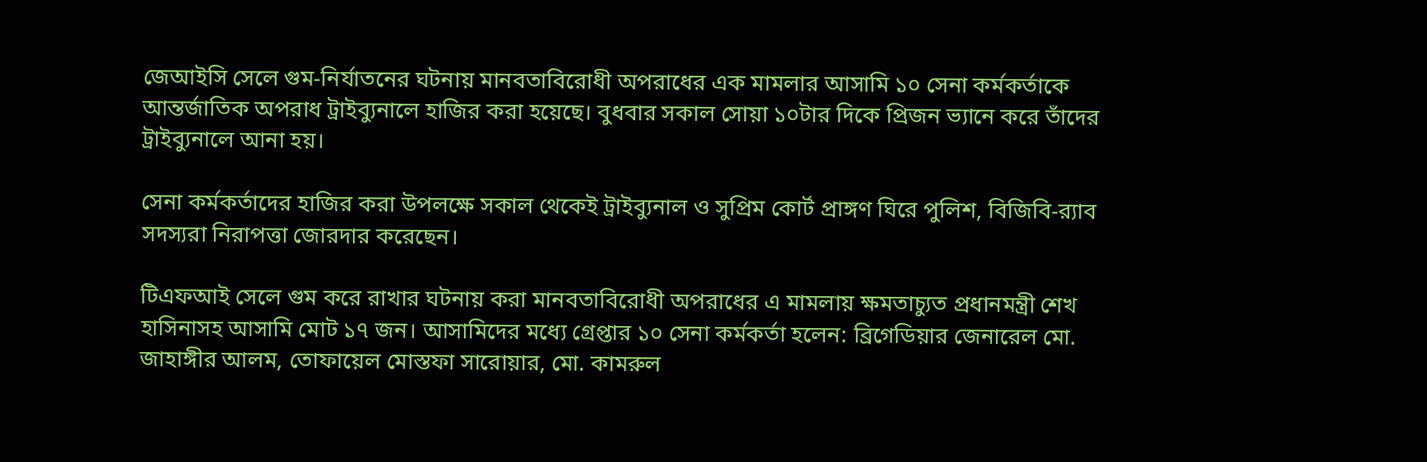জেআইসি সেলে গুম-নির্যাতনের ঘটনায় মানবতাবিরোধী অপরাধের এক মামলার আসামি ১০ সেনা কর্মকর্তাকে আন্তর্জাতিক অপরাধ ট্রাইব্যুনালে হাজির করা হয়েছে। বুধবার সকাল সোয়া ১০টার দিকে প্রিজন ভ্যানে করে তাঁদের ট্রাইব্যুনালে আনা হয়।

সেনা কর্মকর্তাদের হাজির করা উপলক্ষে সকাল থেকেই ট্রাইব্যুনাল ও সুপ্রিম কোর্ট প্রাঙ্গণ ঘিরে পুলিশ, বিজিবি-র‍্যাব সদস্যরা নিরাপত্তা জোরদার করেছেন।

টিএফআই সেলে গুম করে রাখার ঘটনায় করা মানবতাবিরোধী অপরাধের এ মামলায় ক্ষমতাচ্যুত প্রধানমন্ত্রী শেখ হাসিনাসহ আসামি মোট ১৭ জন। আসামিদের মধ্যে গ্রেপ্তার ১০ সেনা কর্মকর্তা হলেন: ব্রিগেডিয়ার জেনারেল মো. জাহাঙ্গীর আলম, তোফায়েল মোস্তফা সারোয়ার, মো. কামরুল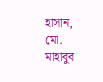হাসান, মো. মাহাবুব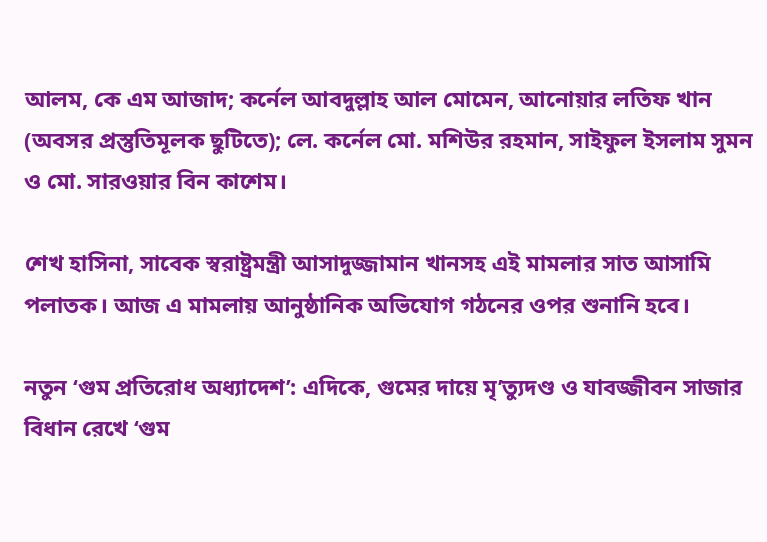আলম, কে এম আজাদ; কর্নেল আবদুল্লাহ আল মোমেন, আনোয়ার লতিফ খান (অবসর প্রস্তুতিমূলক ছুটিতে); লে. কর্নেল মো. মশিউর রহমান, সাইফুল ইসলাম সুমন ও মো. সারওয়ার বিন কাশেম।

শেখ হাসিনা, সাবেক স্বরাষ্ট্রমন্ত্রী আসাদুজ্জামান খানসহ এই মামলার সাত আসামি পলাতক। আজ এ মামলায় আনুষ্ঠানিক অভিযোগ গঠনের ওপর শুনানি হবে।

নতুন ‘গুম প্রতিরোধ অধ্যাদেশ’: এদিকে, গুমের দায়ে মৃ’ত্যুদণ্ড ও যাবজ্জীবন সাজার বিধান রেখে ‘গুম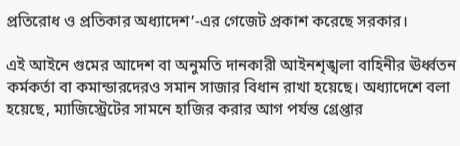প্রতিরোধ ও প্রতিকার অধ্যাদেশ’-এর গেজেট প্রকাশ করেছে সরকার।

এই আইনে গুমের আদেশ বা অনুমতি দানকারী আইনশৃঙ্খলা বাহিনীর ঊর্ধ্বতন কর্মকর্তা বা কমান্ডারদেরও সমান সাজার বিধান রাখা হয়েছে। অধ্যাদেশে বলা হয়েছে, ম্যাজিস্ট্রেটের সামনে হাজির করার আগ পর্যন্ত গ্রেপ্তার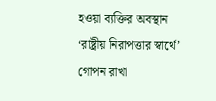হওয়া ব্যক্তির অবস্থান ‘রাষ্ট্রীয় নিরাপত্তার স্বার্থে’ গোপন রাখা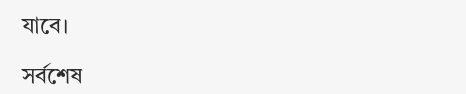যাবে।

সর্বশেষ